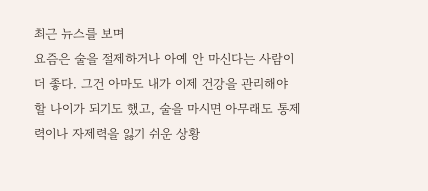최근 뉴스를 보며
요즘은 술을 절제하거나 아예 안 마신다는 사람이 더 좋다. 그건 아마도 내가 이제 건강을 관리해야 할 나이가 되기도 했고, 술을 마시면 아무래도 통제력이나 자제력을 잃기 쉬운 상황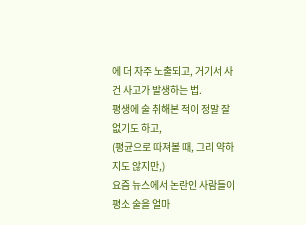에 더 자주 노출되고, 거기서 사건 사고가 발생하는 법.
평생에 술 취해본 적이 정말 잘 없기도 하고,
(평균으로 따져볼 때, 그리 약하지도 않지만,)
요즘 뉴스에서 논란인 사람들이 평소 술을 얼마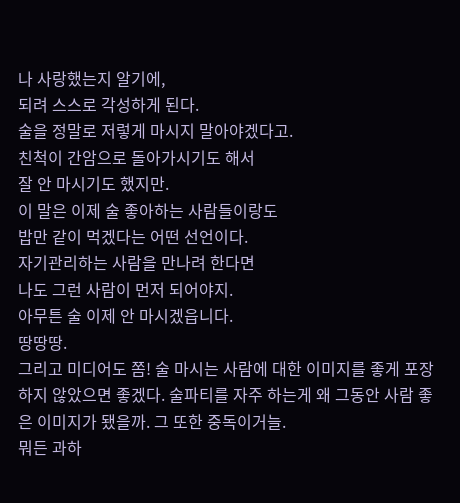나 사랑했는지 알기에,
되려 스스로 각성하게 된다.
술을 정말로 저렇게 마시지 말아야겠다고.
친척이 간암으로 돌아가시기도 해서
잘 안 마시기도 했지만.
이 말은 이제 술 좋아하는 사람들이랑도
밥만 같이 먹겠다는 어떤 선언이다.
자기관리하는 사람을 만나려 한다면
나도 그런 사람이 먼저 되어야지.
아무튼 술 이제 안 마시겠읍니다.
땅땅땅.
그리고 미디어도 쫌! 술 마시는 사람에 대한 이미지를 좋게 포장하지 않았으면 좋겠다. 술파티를 자주 하는게 왜 그동안 사람 좋은 이미지가 됐을까. 그 또한 중독이거늘.
뭐든 과하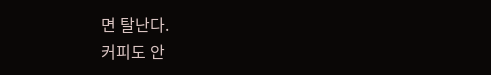면 탈난다.
커피도 안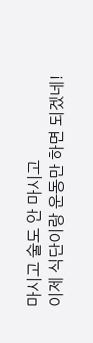마시고 술도 안 마시고
이제 식단이랑 운동만 하면 되겠네!